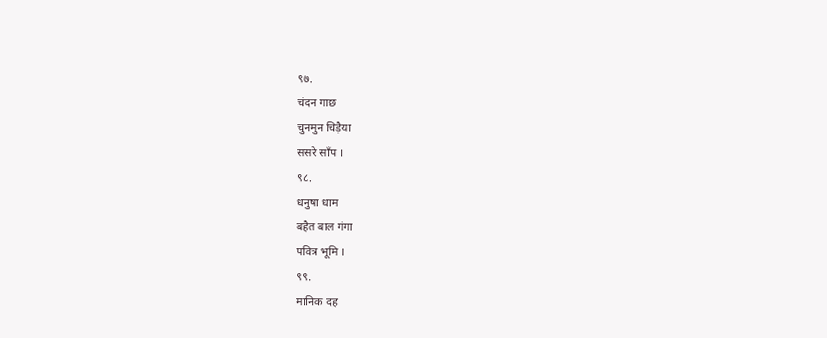९७.
चंदन गाछ
चुनमुन चिड़ैया
ससरे साँप ।
९८.
धनुषा धाम
बहैत बाल गंगा
पवित्र भूमि ।
९९.
मानिक दह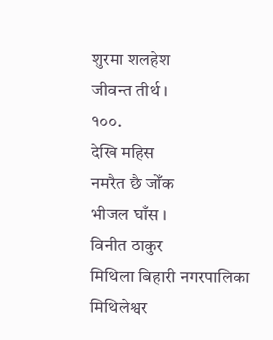शुरमा शलहेश
जीवन्त तीर्थ ।
१००.
देखि महिस
नमरैत छै जोँक
भीजल घाँस ।
विनीत ठाकुर
मिथिला बिहारी नगरपालिका
मिथिलेश्वर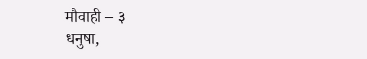मौवाही – ३
धनुषा,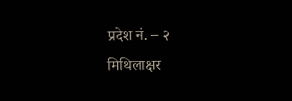प्रदेश नं. – २
मिथिलाक्षर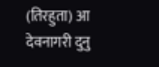(तिरहुता) आ देवनागरी दुनु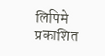लिपिमे प्रकाशित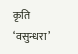कृति ‘वसुन्धरा’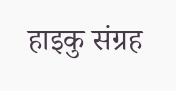हाइकु संग्रह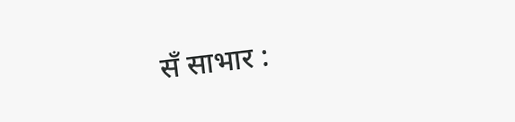सँ साभार :